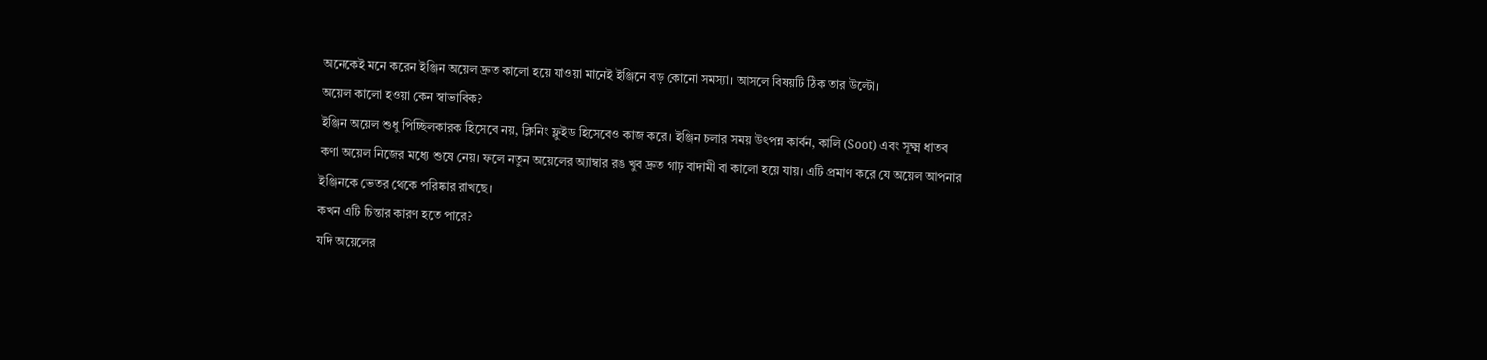অনেকেই মনে করেন ইঞ্জিন অয়েল দ্রুত কালো হয়ে যাওয়া মানেই ইঞ্জিনে বড় কোনো সমস্যা। আসলে বিষয়টি ঠিক তার উল্টো।
অয়েল কালো হওয়া কেন স্বাভাবিক?
ইঞ্জিন অয়েল শুধু পিচ্ছিলকারক হিসেবে নয়, ক্লিনিং ফ্লুইড হিসেবেও কাজ করে। ইঞ্জিন চলার সময় উৎপন্ন কার্বন, কালি (Soot) এবং সূক্ষ্ম ধাতব কণা অয়েল নিজের মধ্যে শুষে নেয়। ফলে নতুন অয়েলের অ্যাম্বার রঙ খুব দ্রুত গাঢ় বাদামী বা কালো হয়ে যায়। এটি প্রমাণ করে যে অয়েল আপনার ইঞ্জিনকে ভেতর থেকে পরিষ্কার রাখছে।
কখন এটি চিন্তার কারণ হতে পারে?
যদি অয়েলের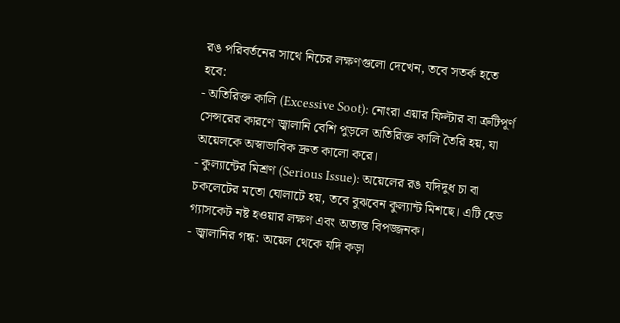রঙ পরিবর্তনের সাথে নিচের লক্ষণগুলো দেখেন, তবে সতর্ক হতে হবে:
- অতিরিক্ত কালি (Excessive Soot): নোংরা এয়ার ফিল্টার বা ত্রুটিপূর্ণ সেন্সরের কারণে জ্বালানি বেশি পুড়লে অতিরিক্ত কালি তৈরি হয়, যা অয়েলকে অস্বাভাবিক দ্রুত কালো করে।
- কুল্যান্টের মিশ্রণ (Serious Issue): অয়েলের রঙ যদিদুধ চা বা চকলেটের মতো ঘোলাটে হয়, তবে বুঝবেন কুল্যান্ট মিশছে। এটি হেড গ্যাসকেট নষ্ট হওয়ার লক্ষণ এবং অত্যন্ত বিপজ্জনক।
- জ্বালানির গন্ধ: অয়েল থেকে যদি কড়া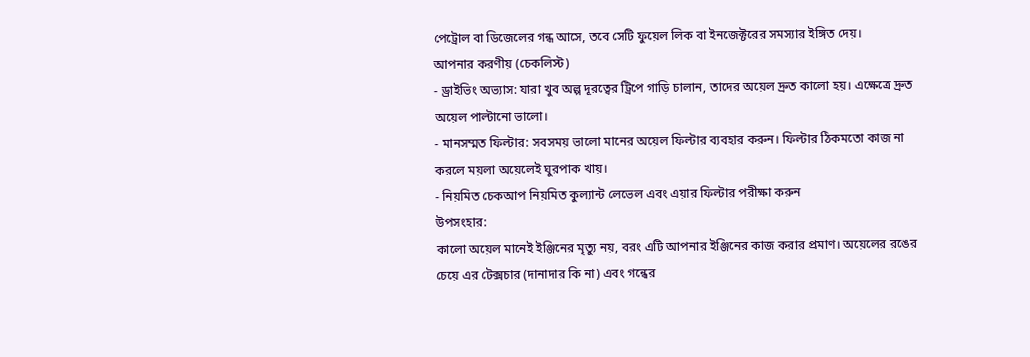পেট্রোল বা ডিজেলের গন্ধ আসে, তবে সেটি ফুয়েল লিক বা ইনজেক্টরের সমস্যার ইঙ্গিত দেয়।
আপনার করণীয় (চেকলিস্ট)
- ড্রাইভিং অভ্যাস: যারা খুব অল্প দূরত্বের ট্রিপে গাড়ি চালান, তাদের অয়েল দ্রুত কালো হয়। এক্ষেত্রে দ্রুত অয়েল পাল্টানো ভালো।
- মানসম্মত ফিল্টার: সবসময় ভালো মানের অয়েল ফিল্টার ব্যবহার করুন। ফিল্টার ঠিকমতো কাজ না করলে ময়লা অয়েলেই ঘুরপাক খায়।
- নিয়মিত চেকআপ নিয়মিত কুল্যান্ট লেভেল এবং এয়ার ফিল্টার পরীক্ষা করুন
উপসংহার:
কালো অয়েল মানেই ইঞ্জিনের মৃত্যু নয়, বরং এটি আপনার ইঞ্জিনের কাজ করার প্রমাণ। অয়েলের রঙের চেয়ে এর টেক্সচার (দানাদার কি না) এবং গন্ধের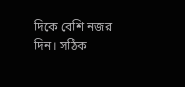দিকে বেশি নজর দিন। সঠিক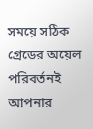সময়ে সঠিক গ্রেডের অয়েল পরিবর্তনই আপনার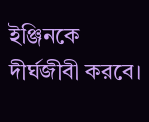ইঞ্জিনকে দীর্ঘজীবী করবে।